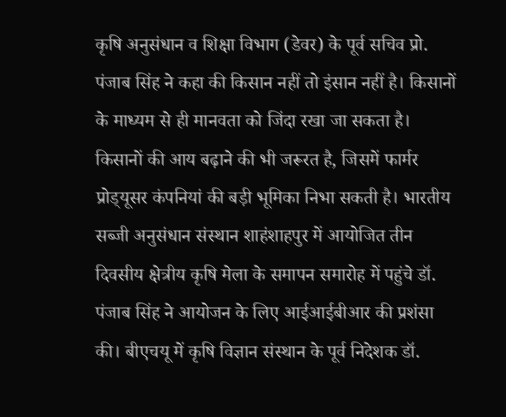कृषि अनुसंधान व शिक्षा विभाग (डेवर) के पूर्व सचिव प्रो. पंजाब सिंह ने कहा की किसान नहीं तो इंसान नहीं है। किसानों के माध्यम से ही मानवता को जिंदा रखा जा सकता है। किसानों की आय बढ़ाने की भी जरूरत है, जिसमें फार्मर प्रोड्‌यूसर कंपनियां की बड़ी भूमिका निभा सकती है। भारतीय सब्जी अनुसंधान संस्थान शाहंशाहपुर में आयोजित तीन दिवसीय क्षेत्रीय कृषि मेला के समापन समारोह में पहुंचे डॉ. पंजाब सिंह ने आयोजन के लिए आईआईबीआर की प्रशंसा की। बीएचयू में कृषि विज्ञान संस्थान के पूर्व निदेशक डॉ.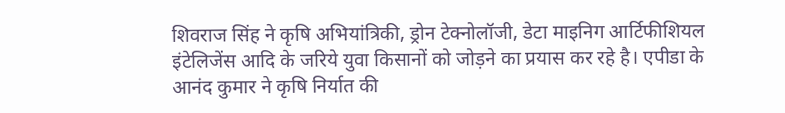शिवराज सिंह ने कृषि अभियांत्रिकी, ड्रोन टेक्नोलॉजी, डेटा माइनिग आर्टिफीशियल इंटेलिजेंस आदि के जरिये युवा किसानों को जोड़ने का प्रयास कर रहे है। एपीडा के आनंद कुमार ने कृषि निर्यात की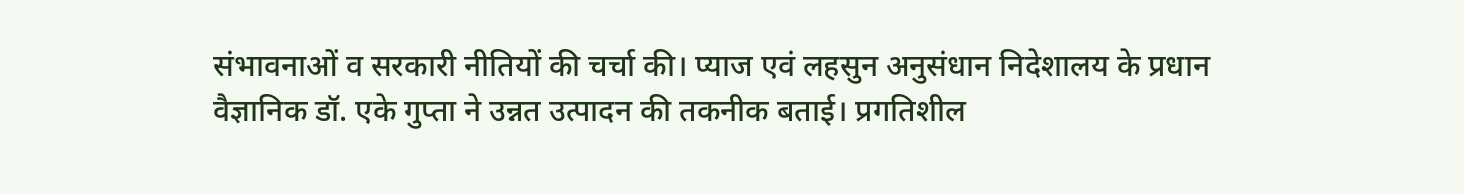संभावनाओं व सरकारी नीतियों की चर्चा की। प्याज एवं लहसुन अनुसंधान निदेशालय के प्रधान वैज्ञानिक डॉ. एके गुप्ता ने उन्नत उत्पादन की तकनीक बताई। प्रगतिशील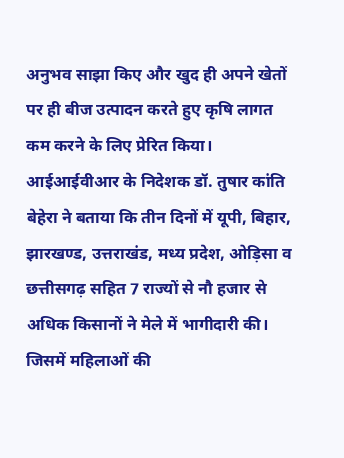अनुभव साझा किए और खुद ही अपने खेतों पर ही बीज उत्पादन करते हुए कृषि लागत कम करने के लिए प्रेरित किया। आईआईवीआर के निदेशक डॉ. तुषार कांति बेहेरा ने बताया कि तीन दिनों में यूपी, बिहार, झारखण्ड, उत्तराखंड, मध्य प्रदेश, ओड़िसा व छत्तीसगढ़ सहित 7 राज्यों से नौ हजार से अधिक किसानों ने मेले में भागीदारी की। जिसमें महिलाओं की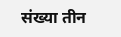संख्या तीन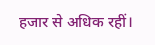हजार से अधिक रहीं।